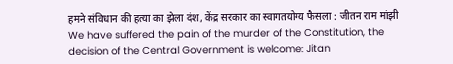हमने संविधान की हत्या का झेला दंश, केंद्र सरकार का स्वागतयोग्य फैसला : जीतन राम मांझी
We have suffered the pain of the murder of the Constitution, the decision of the Central Government is welcome: Jitan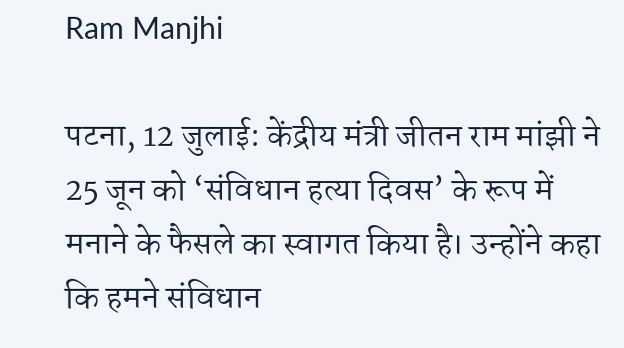Ram Manjhi

पटना, 12 जुलाई: केंद्रीय मंत्री जीतन राम मांझी ने 25 जून को ‘संविधान हत्या दिवस’ के रूप में मनाने के फैसले का स्वागत किया है। उन्होंने कहा कि हमने संविधान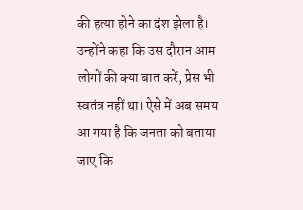की हत्या होने का दंश झेला है।
उन्होंने कहा कि उस दौरान आम लोगों की क्या बात करें, प्रेस भी स्वतंत्र नहीं था। ऐसे में अब समय आ गया है कि जनता को बताया जाए कि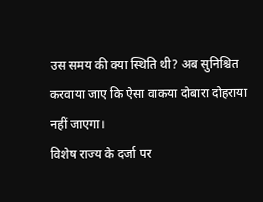उस समय की क्या स्थिति थी? अब सुनिश्चित करवाया जाए कि ऐसा वाकया दोबारा दोहराया नहीं जाएगा।
विशेष राज्य के दर्जा पर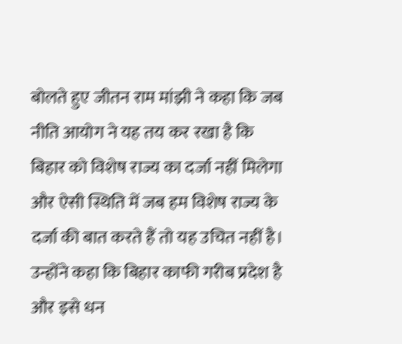बोलते हुए जीतन राम मांझी ने कहा कि जब नीति आयोग ने यह तय कर रखा है कि बिहार को विशेष राज्य का दर्जा नहीं मिलेगा और ऐसी स्थिति में जब हम विशेष राज्य के दर्जा की बात करते हैं तो यह उचित नहीं है।
उन्होंने कहा कि बिहार काफी गरीब प्रदेश है और इसे धन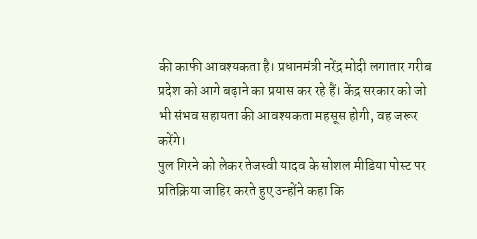की काफी आवश्यकता है। प्रधानमंत्री नरेंद्र मोदी लगातार गरीब प्रदेश को आगे बढ़ाने का प्रयास कर रहे हैं। केंद्र सरकार को जो भी संभव सहायता की आवश्यकता महसूस होगी, वह जरूर करेंगे।
पुल गिरने को लेकर तेजस्वी यादव के सोशल मीडिया पोस्ट पर प्रतिक्रिया जाहिर करते हुए उन्होंने कहा कि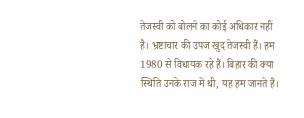तेजस्वी को बोलने का कोई अधिकार नहीं है। भ्रष्टाचार की उपज खुद तेजस्वी हैं। हम 1980 से विधायक रहे हैं। बिहार की क्या स्थिति उनके राज में थी, यह हम जानते हैं।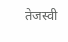तेजस्वी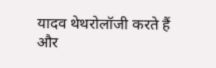यादव थेथरोलॉजी करते हैं और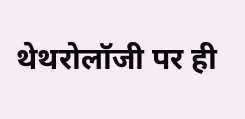थेथरोलॉजी पर ही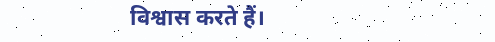विश्वास करते हैं।